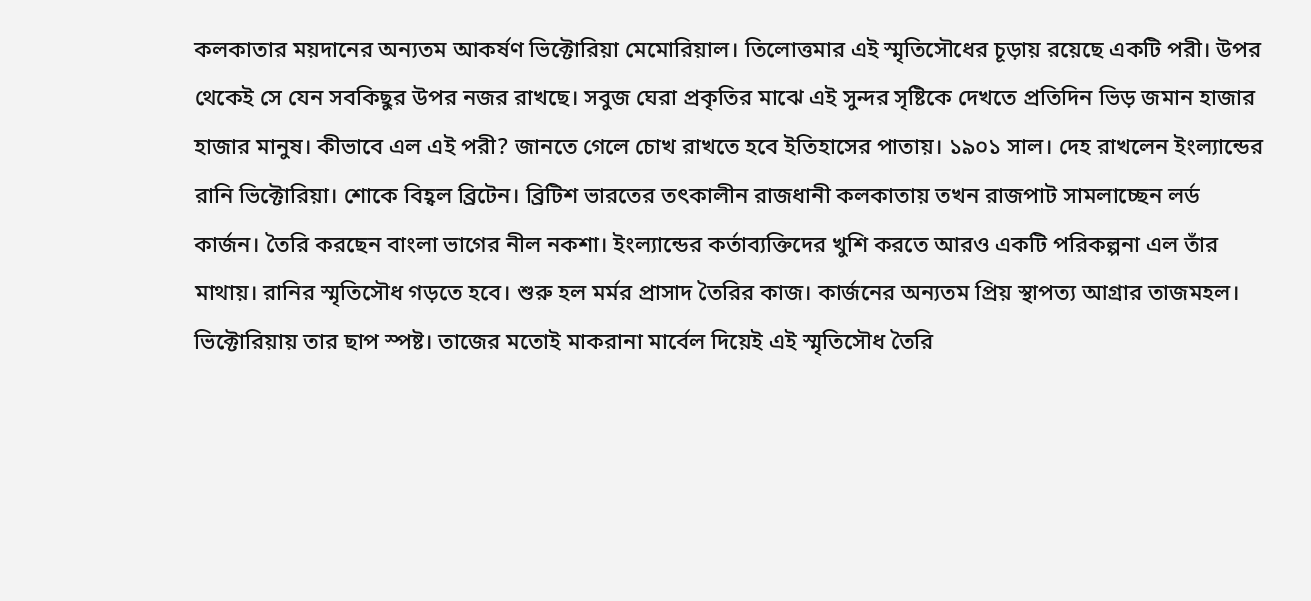কলকাতার ময়দানের অন্যতম আকর্ষণ ভিক্টোরিয়া মেমোরিয়াল। তিলোত্তমার এই স্মৃতিসৌধের চূড়ায় রয়েছে একটি পরী। উপর থেকেই সে যেন সবকিছুর উপর নজর রাখছে। সবুজ ঘেরা প্রকৃতির মাঝে এই সুন্দর সৃষ্টিকে দেখতে প্রতিদিন ভিড় জমান হাজার হাজার মানুষ। কীভাবে এল এই পরী? জানতে গেলে চোখ রাখতে হবে ইতিহাসের পাতায়। ১৯০১ সাল। দেহ রাখলেন ইংল্যান্ডের রানি ভিক্টোরিয়া। শোকে বিহ্বল ব্রিটেন। ব্রিটিশ ভারতের তৎকালীন রাজধানী কলকাতায় তখন রাজপাট সামলাচ্ছেন লর্ড কার্জন। তৈরি করছেন বাংলা ভাগের নীল নকশা। ইংল্যান্ডের কর্তাব্যক্তিদের খুশি করতে আরও একটি পরিকল্পনা এল তাঁর মাথায়। রানির স্মৃতিসৌধ গড়তে হবে। শুরু হল মর্মর প্রাসাদ তৈরির কাজ। কার্জনের অন্যতম প্রিয় স্থাপত্য আগ্রার তাজমহল। ভিক্টোরিয়ায় তার ছাপ স্পষ্ট। তাজের মতোই মাকরানা মার্বেল দিয়েই এই স্মৃতিসৌধ তৈরি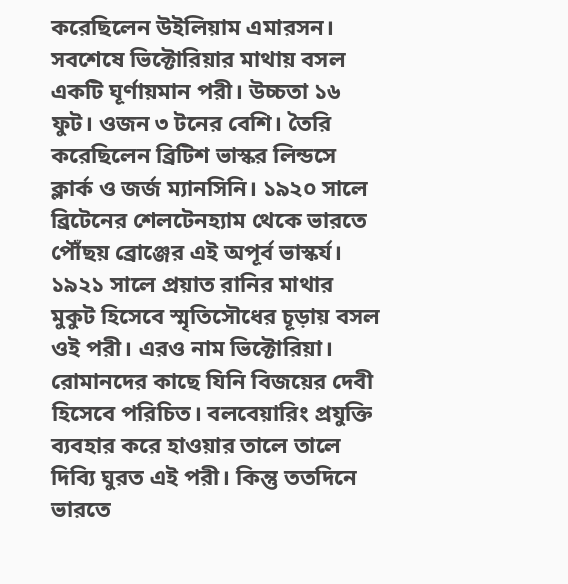করেছিলেন উইলিয়াম এমারসন। সবশেষে ভিক্টোরিয়ার মাথায় বসল একটি ঘূর্ণায়মান পরী। উচ্চতা ১৬ ফুট। ওজন ৩ টনের বেশি। তৈরি করেছিলেন ব্রিটিশ ভাস্কর লিন্ডসে ক্লার্ক ও জর্জ ম্যানসিনি। ১৯২০ সালে ব্রিটেনের শেলটেনহ্যাম থেকে ভারতে পৌঁছয় ব্রোঞ্জের এই অপূর্ব ভাস্কর্য। ১৯২১ সালে প্রয়াত রানির মাথার মুকুট হিসেবে স্মৃতিসৌধের চূড়ায় বসল ওই পরী। এরও নাম ভিক্টোরিয়া। রোমানদের কাছে যিনি বিজয়ের দেবী হিসেবে পরিচিত। বলবেয়ারিং প্রযুক্তি ব্যবহার করে হাওয়ার তালে তালে দিব্যি ঘুরত এই পরী। কিন্তু ততদিনে ভারতে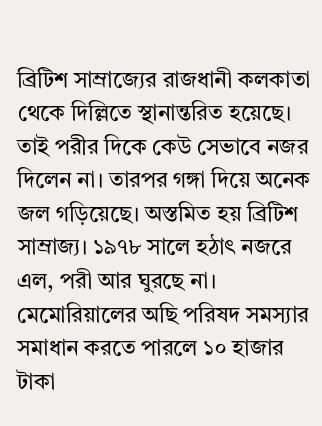ব্রিটিশ সাম্রাজ্যের রাজধানী কলকাতা থেকে দিল্লিতে স্থানান্তরিত হয়েছে। তাই পরীর দিকে কেউ সেভাবে নজর দিলেন না। তারপর গঙ্গা দিয়ে অনেক জল গড়িয়েছে। অস্তমিত হয় ব্রিটিশ সাম্রাজ্য। ১৯৭৮ সালে হঠাৎ নজরে এল, পরী আর ঘুরছে না। মেমোরিয়ালের অছি পরিষদ সমস্যার সমাধান করতে পারলে ১০ হাজার টাকা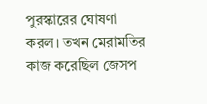পুরস্কারের ঘোষণা করল। তখন মেরামতির কাজ করেছিল জেসপ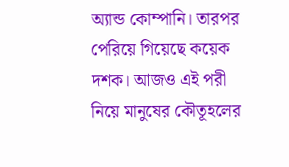অ্যান্ড কোম্পানি। তারপর পেরিয়ে গিয়েছে কয়েক দশক। আজও এই পরী নিয়ে মানুষের কৌতূহলের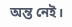অন্ত নেই।